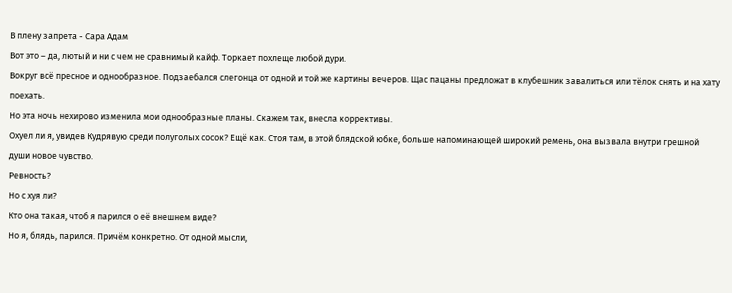В плену запрета - Сара Адам
Вот это – да, лютый и ни с чем не сравнимый кайф. Торкает похлеще любой дури.
Вокруг всё пресное и однообразное. Подзаебался слегонца от одной и той же картины вечеров. Щас пацаны предложат в клубешник завалиться или тёлок снять и на хату поехать.
Но эта ночь нехирово изменила мои однообразные планы. Скажем так, внесла коррективы.
Охуел ли я, увидев Кудрявую среди полуголых сосок? Ещё как. Стоя там, в этой блядской юбке, больше напоминающей широкий ремень, она вызвала внутри грешной души новое чувство.
Ревность?
Но с хуя ли?
Кто она такая, чтоб я парился о её внешнем виде?
Но я, блядь, парился. Причём конкретно. От одной мысли,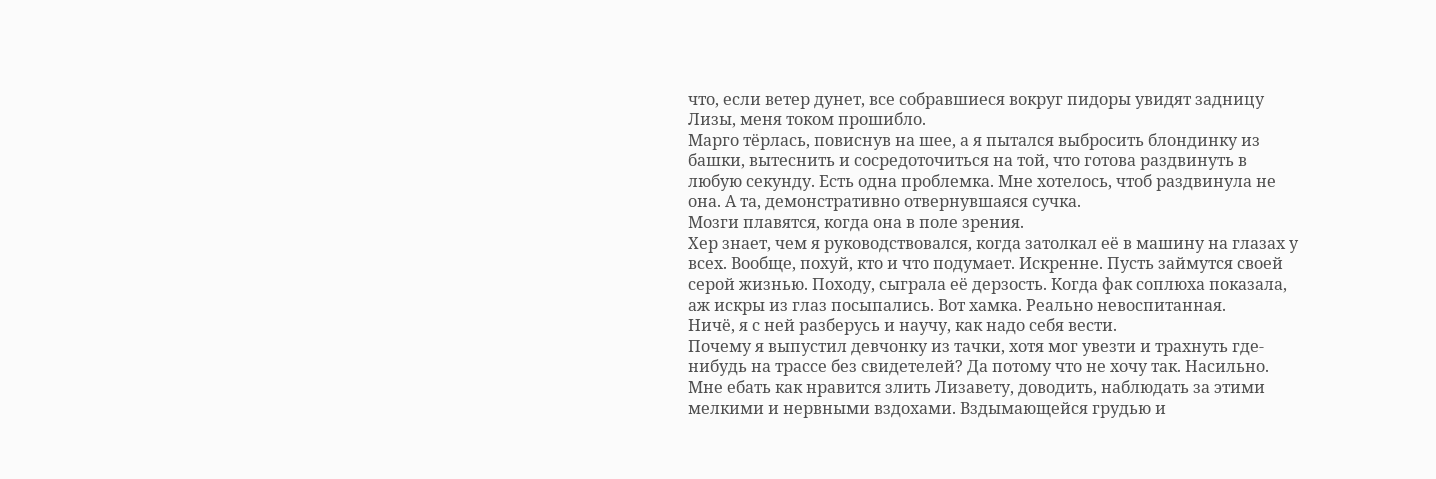что, если ветер дунет, все собравшиеся вокруг пидоры увидят задницу Лизы, меня током прошибло.
Марго тёрлась, повиснув на шее, а я пытался выбросить блондинку из башки, вытеснить и сосредоточиться на той, что готова раздвинуть в любую секунду. Есть одна проблемка. Мне хотелось, чтоб раздвинула не она. А та, демонстративно отвернувшаяся сучка.
Мозги плавятся, когда она в поле зрения.
Хер знает, чем я руководствовался, когда затолкал её в машину на глазах у всех. Вообще, похуй, кто и что подумает. Искренне. Пусть займутся своей серой жизнью. Походу, сыграла её дерзость. Когда фак соплюха показала, аж искры из глаз посыпались. Вот хамка. Реально невоспитанная.
Ничё, я с ней разберусь и научу, как надо себя вести.
Почему я выпустил девчонку из тачки, хотя мог увезти и трахнуть где-нибудь на трассе без свидетелей? Да потому что не хочу так. Насильно. Мне ебать как нравится злить Лизавету, доводить, наблюдать за этими мелкими и нервными вздохами. Вздымающейся грудью и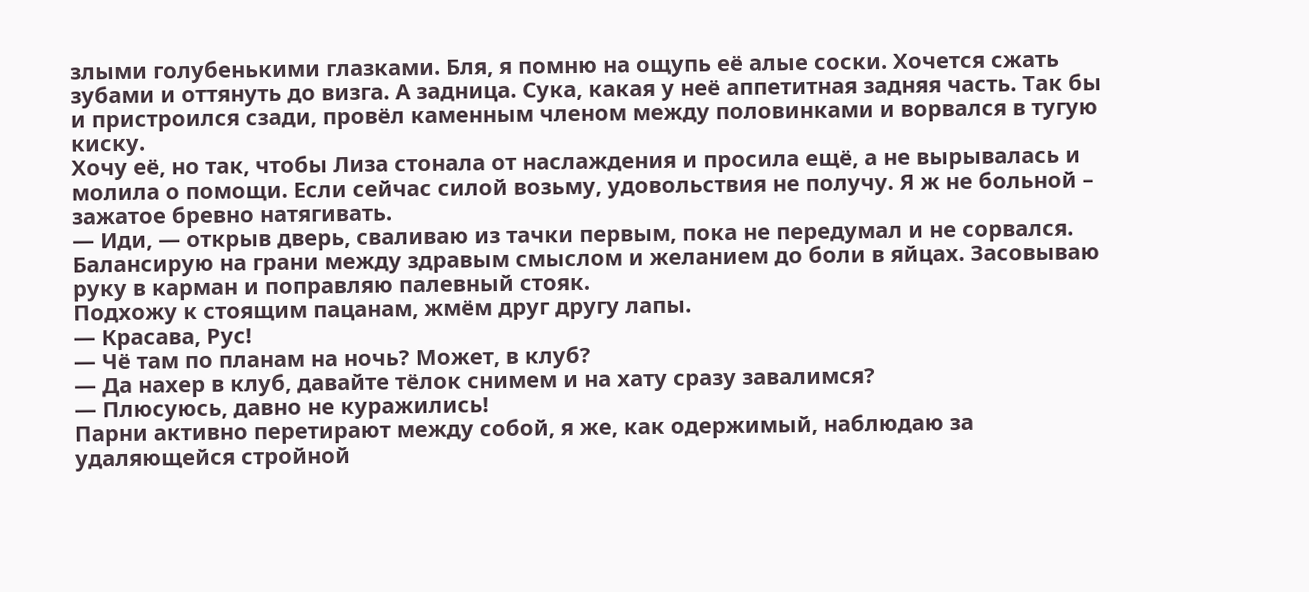злыми голубенькими глазками. Бля, я помню на ощупь её алые соски. Хочется сжать зубами и оттянуть до визга. А задница. Сука, какая у неё аппетитная задняя часть. Так бы и пристроился сзади, провёл каменным членом между половинками и ворвался в тугую киску.
Хочу её, но так, чтобы Лиза стонала от наслаждения и просила ещё, а не вырывалась и молила о помощи. Если сейчас силой возьму, удовольствия не получу. Я ж не больной – зажатое бревно натягивать.
— Иди, — открыв дверь, сваливаю из тачки первым, пока не передумал и не сорвался. Балансирую на грани между здравым смыслом и желанием до боли в яйцах. Засовываю руку в карман и поправляю палевный стояк.
Подхожу к стоящим пацанам, жмём друг другу лапы.
— Красава, Рус!
— Чё там по планам на ночь? Может, в клуб?
— Да нахер в клуб, давайте тёлок снимем и на хату сразу завалимся?
— Плюсуюсь, давно не куражились!
Парни активно перетирают между собой, я же, как одержимый, наблюдаю за удаляющейся стройной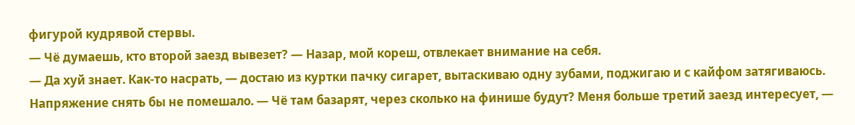фигурой кудрявой стервы.
— Чё думаешь, кто второй заезд вывезет? — Назар, мой кореш, отвлекает внимание на себя.
— Да хуй знает. Как-то насрать, — достаю из куртки пачку сигарет, вытаскиваю одну зубами, поджигаю и с кайфом затягиваюсь. Напряжение снять бы не помешало. — Чё там базарят, через сколько на финише будут? Меня больше третий заезд интересует, —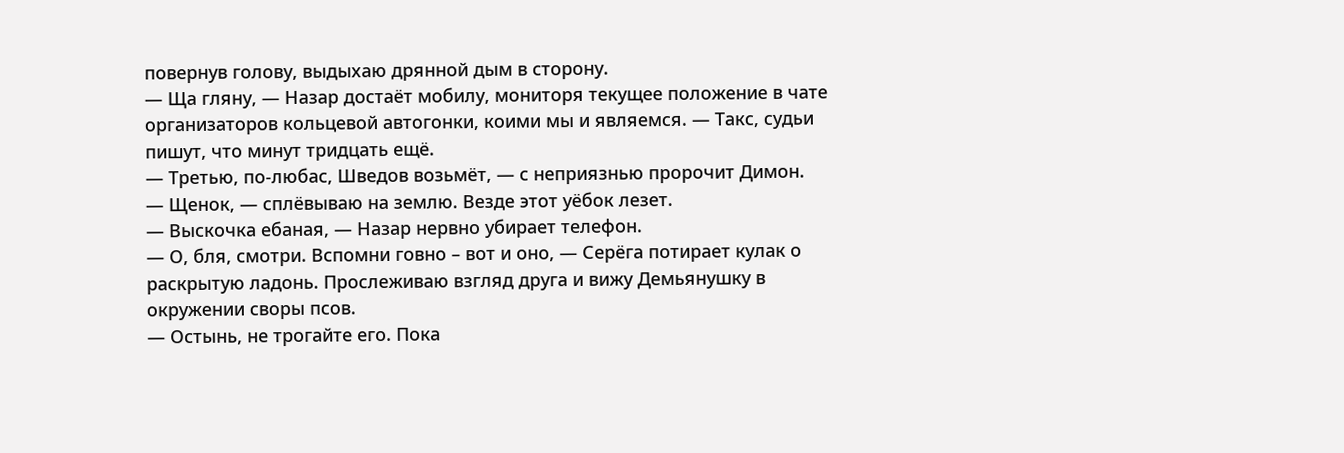повернув голову, выдыхаю дрянной дым в сторону.
— Ща гляну, — Назар достаёт мобилу, мониторя текущее положение в чате организаторов кольцевой автогонки, коими мы и являемся. — Такс, судьи пишут, что минут тридцать ещё.
— Третью, по-любас, Шведов возьмёт, — с неприязнью пророчит Димон.
— Щенок, — сплёвываю на землю. Везде этот уёбок лезет.
— Выскочка ебаная, — Назар нервно убирает телефон.
— О, бля, смотри. Вспомни говно – вот и оно, — Серёга потирает кулак о раскрытую ладонь. Прослеживаю взгляд друга и вижу Демьянушку в окружении своры псов.
— Остынь, не трогайте его. Пока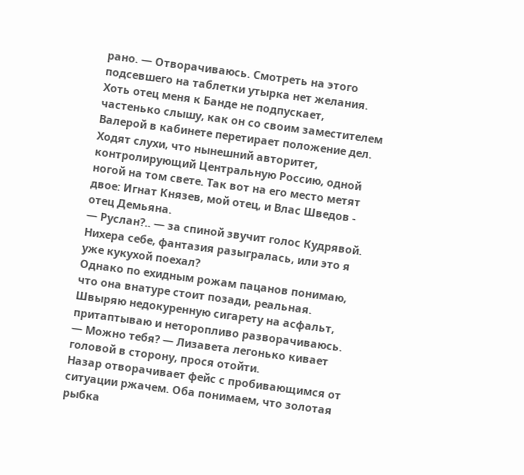рано. — Отворачиваюсь. Смотреть на этого подсевшего на таблетки утырка нет желания.
Хоть отец меня к Банде не подпускает, частенько слышу, как он со своим заместителем Валерой в кабинете перетирает положение дел. Ходят слухи, что нынешний авторитет, контролирующий Центральную Россию, одной ногой на том свете. Так вот на его место метят двое: Игнат Князев, мой отец, и Влас Шведов - отец Демьяна.
— Руслан?.. — за спиной звучит голос Кудрявой. Нихера себе, фантазия разыгралась, или это я уже кукухой поехал?
Однако по ехидным рожам пацанов понимаю, что она внатуре стоит позади, реальная. Швыряю недокуренную сигарету на асфальт, притаптываю и неторопливо разворачиваюсь.
— Можно тебя? — Лизавета легонько кивает головой в сторону, прося отойти.
Назар отворачивает фейс с пробивающимся от ситуации ржачем. Оба понимаем, что золотая рыбка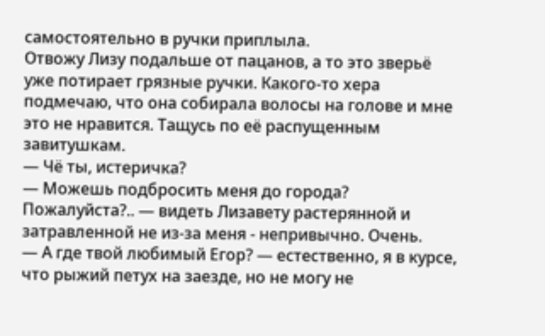самостоятельно в ручки приплыла.
Отвожу Лизу подальше от пацанов, а то это зверьё уже потирает грязные ручки. Какого-то хера подмечаю, что она собирала волосы на голове и мне это не нравится. Тащусь по её распущенным завитушкам.
— Чё ты, истеричка?
— Можешь подбросить меня до города? Пожалуйста?.. — видеть Лизавету растерянной и затравленной не из-за меня - непривычно. Очень.
— А где твой любимый Егор? — естественно, я в курсе, что рыжий петух на заезде, но не могу не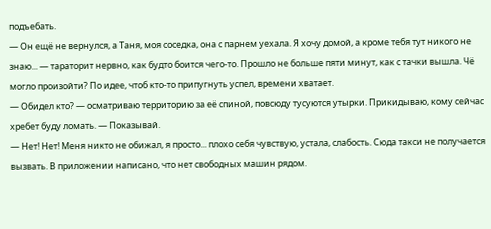подъебать.
— Он ещё не вернулся, а Таня, моя соседка, она с парнем уехала. Я хочу домой, а кроме тебя тут никого не знаю... — тараторит нервно, как будто боится чего-то. Прошло не больше пяти минут, как с тачки вышла. Чё могло произойти? По идее, чтоб кто-то припугнуть успел, времени хватает.
— Обидел кто? — осматриваю территорию за её спиной, повсюду тусуются утырки. Прикидываю, кому сейчас хребет буду ломать. — Показывай.
— Нет! Нет! Меня никто не обижал, я просто... плохо себя чувствую, устала, слабость. Сюда такси не получается вызвать. В приложении написано, что нет свободных машин рядом.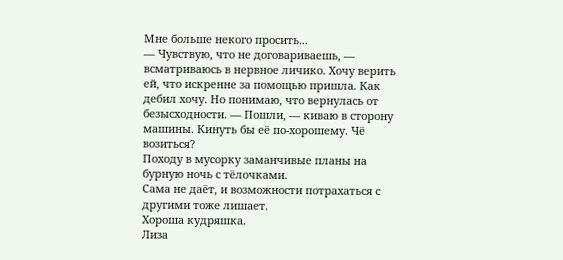Мне больше некого просить...
— Чувствую, что не договариваешь, — всматриваюсь в нервное личико. Хочу верить ей, что искренне за помощью пришла. Как дебил хочу. Но понимаю, что вернулась от безысходности. — Пошли, — киваю в сторону машины. Кинуть бы её по-хорошему. Чё возиться?
Походу в мусорку заманчивые планы на бурную ночь с тёлочками.
Сама не даёт, и возможности потрахаться с другими тоже лишает.
Хороша кудряшка.
Лиза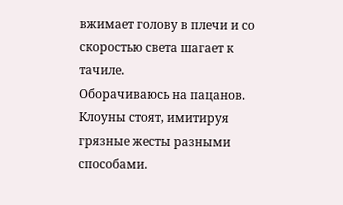вжимает голову в плечи и со скоростью света шагает к тачиле.
Оборачиваюсь на пацанов. Клоуны стоят, имитируя грязные жесты разными способами.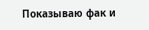Показываю фак и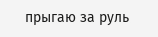прыгаю за руль